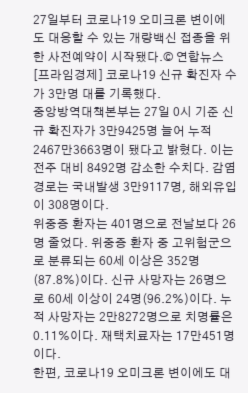27일부터 코로나19 오미크론 변이에도 대응할 수 있는 개량백신 접종을 위한 사전예약이 시작됐다.© 연합뉴스
[프라임경제] 코로나19 신규 확진자 수가 3만명 대를 기록했다.
중앙방역대책본부는 27일 0시 기준 신규 확진자가 3만9425명 늘어 누적 2467만3663명이 됐다고 밝혔다. 이는 전주 대비 8492명 감소한 수치다. 감염경로는 국내발생 3만9117명, 해외유입이 308명이다.
위중증 환자는 401명으로 전날보다 26명 줄었다. 위중증 환자 중 고위험군으로 분류되는 60세 이상은 352명(87.8%)이다. 신규 사망자는 26명으로 60세 이상이 24명(96.2%)이다. 누적 사망자는 2만8272명으로 치명률은 0.11%이다. 재택치료자는 17만451명이다.
한편, 코로나19 오미크론 변이에도 대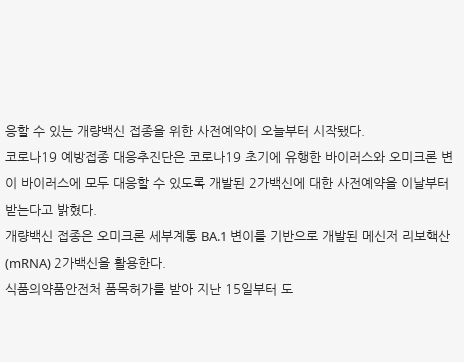응할 수 있는 개량백신 접종을 위한 사전예약이 오늘부터 시작됐다.
코로나19 예방접종 대응추진단은 코로나19 초기에 유행한 바이러스와 오미크론 변이 바이러스에 모두 대응할 수 있도록 개발된 2가백신에 대한 사전예약을 이날부터 받는다고 밝혔다.
개량백신 접종은 오미크론 세부계통 BA.1 변이를 기반으로 개발된 메신저 리보핵산(mRNA) 2가백신을 활용한다.
식품의약품안전처 품목허가를 받아 지난 15일부터 도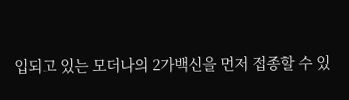입되고 있는 모더나의 2가백신을 먼저 접종할 수 있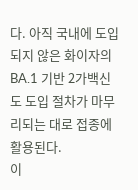다. 아직 국내에 도입되지 않은 화이자의 BA.1 기반 2가백신도 도입 절차가 마무리되는 대로 접종에 활용된다.
이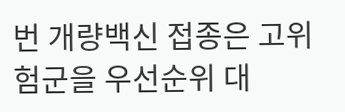번 개량백신 접종은 고위험군을 우선순위 대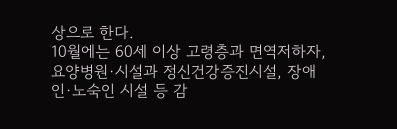상으로 한다.
10월에는 60세 이상 고령층과 면역저하자, 요양병원·시설과 정신건강증진시설, 장애인·노숙인 시설 등 감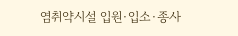염취약시설 입원·입소·종사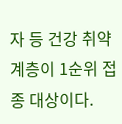자 등 건강 취약계층이 1순위 접종 대상이다.